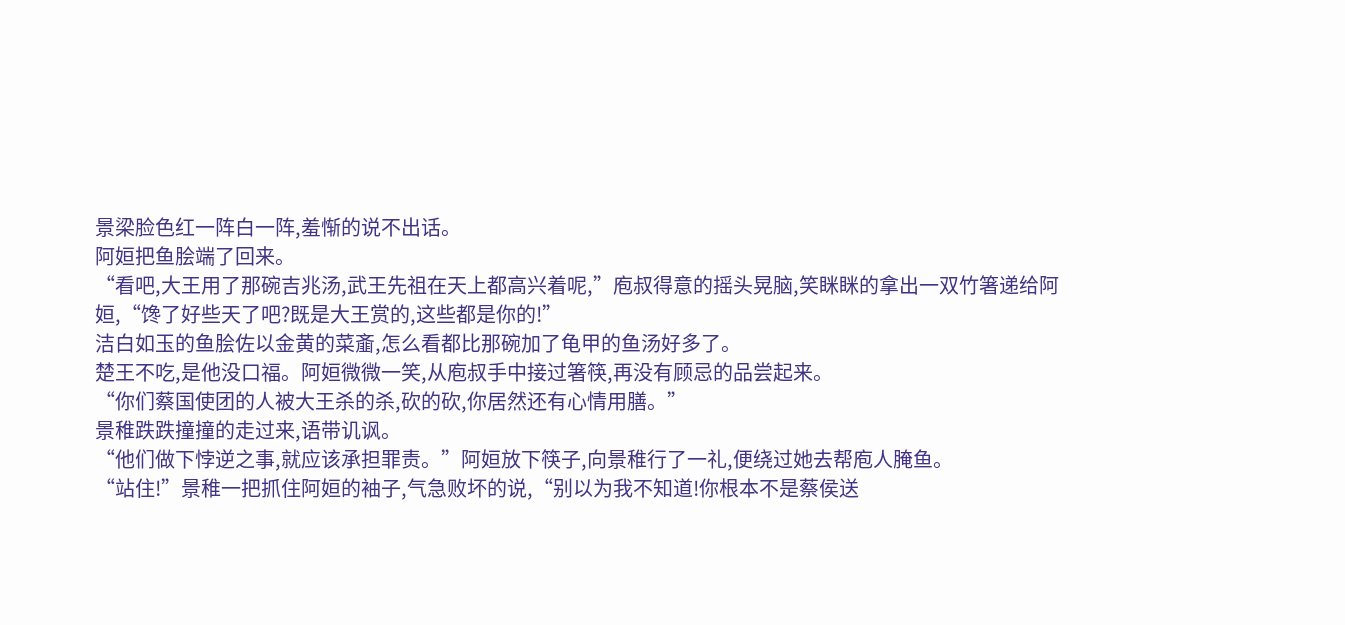景梁脸色红一阵白一阵,羞惭的说不出话。
阿姮把鱼脍端了回来。
“看吧,大王用了那碗吉兆汤,武王先祖在天上都高兴着呢,”庖叔得意的摇头晃脑,笑眯眯的拿出一双竹箸递给阿姮,“馋了好些天了吧?既是大王赏的,这些都是你的!”
洁白如玉的鱼脍佐以金黄的菜齑,怎么看都比那碗加了龟甲的鱼汤好多了。
楚王不吃,是他没口福。阿姮微微一笑,从庖叔手中接过箸筷,再没有顾忌的品尝起来。
“你们蔡国使团的人被大王杀的杀,砍的砍,你居然还有心情用膳。”
景稚跌跌撞撞的走过来,语带讥讽。
“他们做下悖逆之事,就应该承担罪责。”阿姮放下筷子,向景稚行了一礼,便绕过她去帮庖人腌鱼。
“站住!”景稚一把抓住阿姮的袖子,气急败坏的说,“别以为我不知道!你根本不是蔡侯送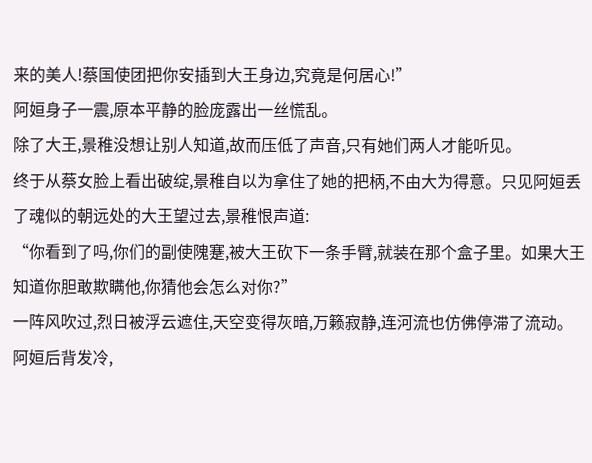来的美人!蔡国使团把你安插到大王身边,究竟是何居心!”
阿姮身子一震,原本平静的脸庞露出一丝慌乱。
除了大王,景稚没想让别人知道,故而压低了声音,只有她们两人才能听见。
终于从蔡女脸上看出破绽,景稚自以为拿住了她的把柄,不由大为得意。只见阿姮丢了魂似的朝远处的大王望过去,景稚恨声道:
“你看到了吗,你们的副使隗蹇,被大王砍下一条手臂,就装在那个盒子里。如果大王知道你胆敢欺瞒他,你猜他会怎么对你?”
一阵风吹过,烈日被浮云遮住,天空变得灰暗,万籁寂静,连河流也仿佛停滞了流动。
阿姮后背发冷,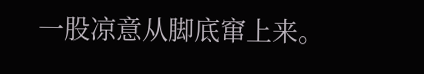一股凉意从脚底窜上来。